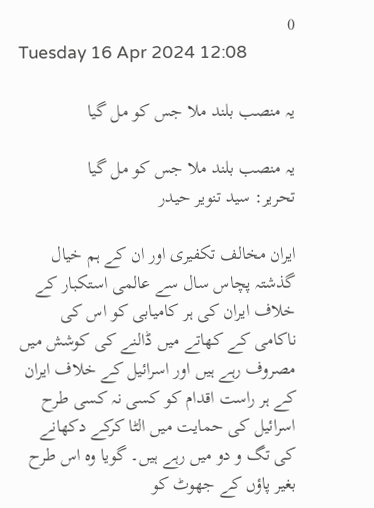0
Tuesday 16 Apr 2024 12:08

یہ منصب بلند ملا جس کو مل گیا

یہ منصب بلند ملا جس کو مل گیا
تحریر: سید تنویر حیدر

ایران مخالف تکفیری اور ان کے ہم خیال گذشتہ پچاس سال سے عالمی استکبار کے خلاف ایران کی ہر کامیابی کو اس کی ناکامی کے کھاتے میں ڈالنے کی کوشش میں مصروف رہے ہیں اور اسرائیل کے خلاف ایران کے ہر راست اقدام کو کسی نہ کسی طرح اسرائیل کی حمایت میں الٹا کرکے دکھانے کی تگ و دو میں رہے ہیں۔ گویا وہ اس طرح بغیر پاؤں کے جھوٹ کو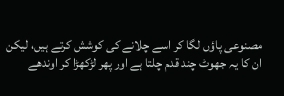مصنوعی پاؤں لگا کر اسے چلانے کی کوشش کرتے ہیں، لیکن ان کا یہ جھوٹ چند قدم چلتا ہے اور پھر لڑکھڑا کر اوندھے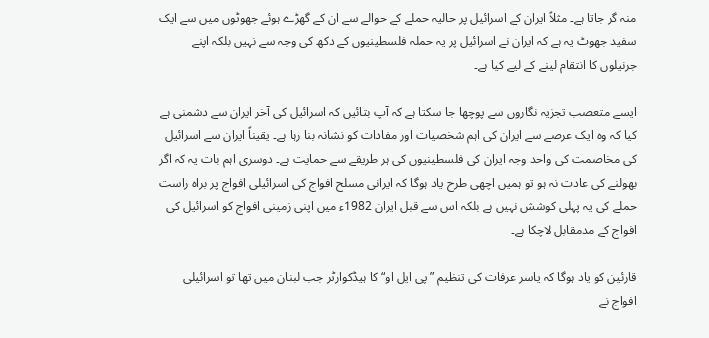منہ گر جاتا ہے۔ مثلاً ایران کے اسرائیل پر حالیہ حملے کے حوالے سے ان کے گھڑے ہوئے جھوٹوں میں سے ایک سفید جھوٹ یہ ہے کہ ایران نے اسرائیل پر یہ حملہ فلسطینیوں کے دکھ کی وجہ سے نہیں بلکہ اپنے جرنیلوں کا انتقام لینے کے لیے کیا ہے۔

ایسے متعصب تجزیہ نگاروں سے پوچھا جا سکتا ہے کہ آپ بتائیں کہ اسرائیل کی آخر ایران سے دشمنی ہے کیا کہ وہ ایک عرصے سے ایران کی اہم شخصیات اور مفادات کو نشانہ بنا رہا ہے۔ یقیناً ایران سے اسرائیل کی مخاصمت کی واحد وجہ ایران کی فلسطینیوں کی ہر طریقے سے حمایت ہے۔ دوسری اہم بات یہ کہ اگر بھولنے کی عادت نہ ہو تو ہمیں اچھی طرح یاد ہوگا کہ ایرانی مسلح افواج کی اسرائیلی افواج پر براہ راست حملے کی یہ پہلی کوشش نہیں ہے بلکہ اس سے قبل ایران 1982ء میں اپنی زمینی افواج کو اسرائیل کی افواج کے مدمقابل لاچکا ہے۔

قارئین کو یاد ہوگا کہ یاسر عرفات کی تنظیم ”پی ایل او“ کا ہیڈکوارٹر جب لبنان میں تھا تو اسرائیلی افواج نے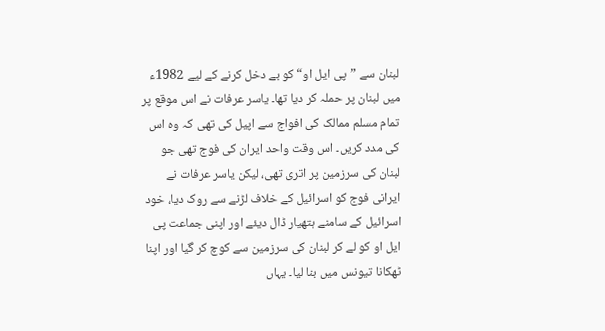لبنان سے ”پی ایل او“ کو بے دخل کرنے کے لیے 1982ء میں لبنان پر حملہ کر دیا تھا۔ یاسر عرفات نے اس موقع پر تمام مسلم ممالک کی افواج سے اپیل کی تھی کہ وہ اس کی مدد کریں۔ اس وقت واحد ایران کی فوج تھی جو لبنان کی سرزمین پر اتری تھی، لیکن یاسر عرفات نے ایرانی فوج کو اسرائیل کے خلاف لڑنے سے روک دیا، خود اسرائیل کے سامنے ہتھیار ڈال دیئے اور اپنی جماعت پی ایل او کو لے کر لبنان کی سرزمین سے کوچ کر گیا اور اپنا ٹھکانا تیونس میں بنا لیا۔ یہاں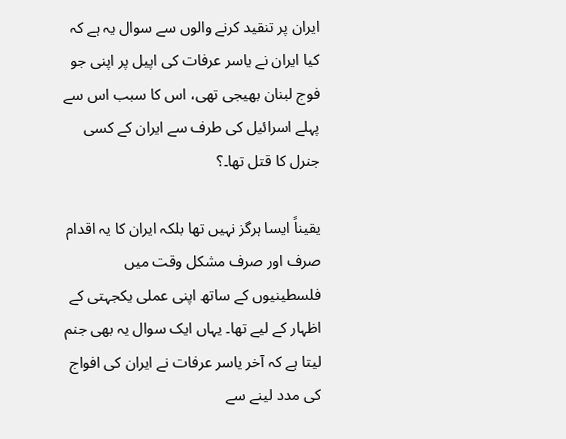ایران پر تنقید کرنے والوں سے سوال یہ ہے کہ کیا ایران نے یاسر عرفات کی اپیل پر اپنی جو فوج لبنان بھیجی تھی، اس کا سبب اس سے پہلے اسرائیل کی طرف سے ایران کے کسی جنرل کا قتل تھا۔؟

یقیناً ایسا ہرگز نہیں تھا بلکہ ایران کا یہ اقدام صرف اور صرف مشکل وقت میں فلسطینیوں کے ساتھ اپنی عملی یکجہتی کے اظہار کے لیے تھا۔ یہاں ایک سوال یہ بھی جنم لیتا ہے کہ آخر یاسر عرفات نے ایران کی افواج کی مدد لینے سے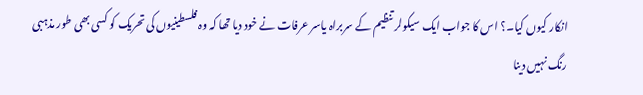انکار کیوں کیا۔؟ اس کا جواب ایک سیکولر تنظیم کے سربراہ یاسر عرفات نے خود دیا تھا کہ وہ فلسطینیوں کی تحریک کو کسی بھی طور مذہبی رنگ نہیں دینا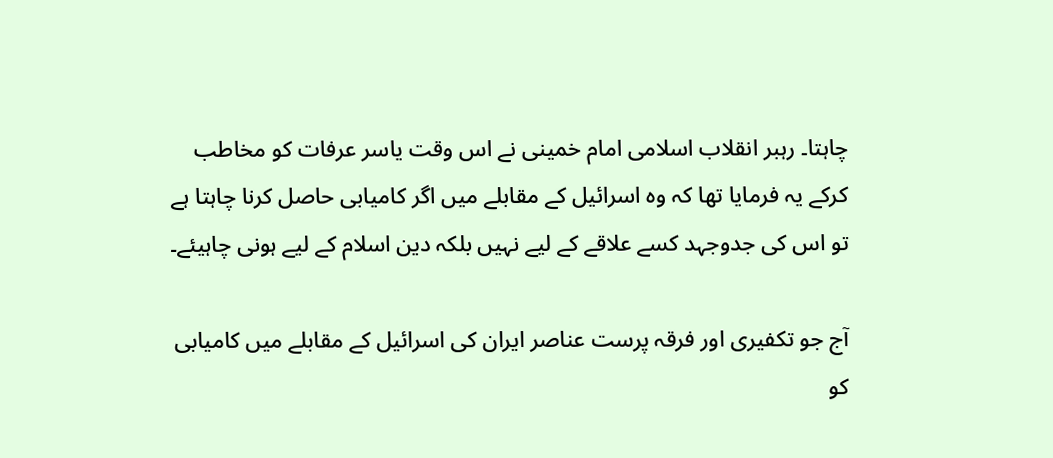چاہتا۔ رہبر انقلاب اسلامی امام خمینی نے اس وقت یاسر عرفات کو مخاطب کرکے یہ فرمایا تھا کہ وہ اسرائیل کے مقابلے میں اگر کامیابی حاصل کرنا چاہتا ہے تو اس کی جدوجہد کسے علاقے کے لیے نہیں بلکہ دین اسلام کے لیے ہونی چاہیئے۔

آج جو تکفیری اور فرقہ پرست عناصر ایران کی اسرائیل کے مقابلے میں کامیابی کو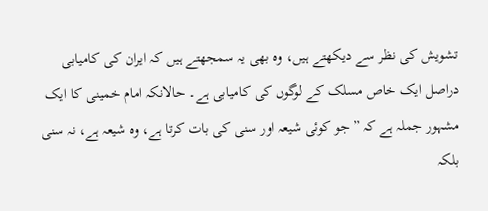تشویش کی نظر سے دیکھتے ہیں، وہ بھی یہ سمجھتے ہیں کہ ایران کی کامیابی دراصل ایک خاص مسلک کے لوگوں کی کامیابی ہے۔ حالانکہ امام خمینی کا ایک مشہور جملہ ہے کہ ”جو کوئی شیعہ اور سنی کی بات کرتا ہے، وہ شیعہ ہے، نہ سنی بلکہ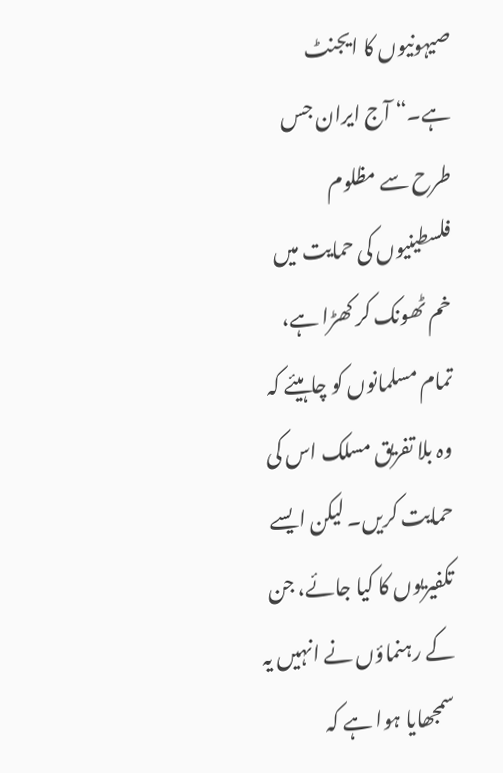صیہونیوں کا ایجنٹ ہے۔“ آج ایران جس طرح سے مظلوم فلسطینیوں کی حمایت میں خم ٹھونک کر کھڑا ہے، تمام مسلمانوں کو چاہیئے کہ وہ بلا تفریق مسلک اس کی حمایت کریں۔ لیکن ایسے تکفیریوں کا کیا جائے، جن کے رہنماؤں نے انہیں یہ سمجھایا ہوا ہے کہ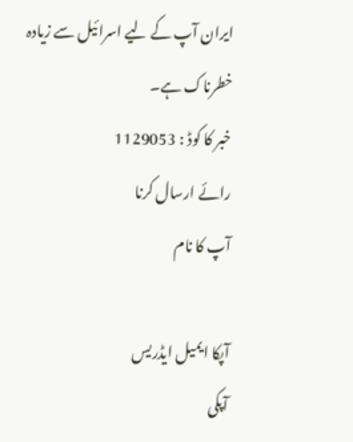ایران آپ کے لیے اسرائیل سے زیادہ خطرناک ہے۔
خبر کا کوڈ : 1129053
رائے ارسال کرنا
آپ کا نام

آپکا ایمیل ایڈریس
آپکی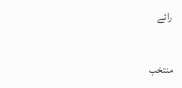رائے

منتخب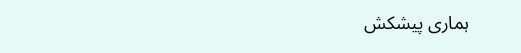ہماری پیشکش